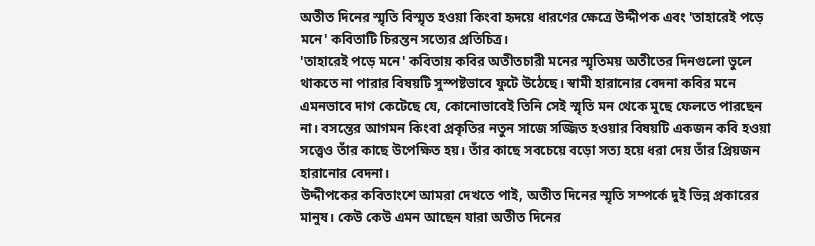অতীত দিনের স্মৃতি বিস্মৃত হওয়া কিংবা হৃদয়ে ধারণের ক্ষেত্রে উদ্দীপক এবং 'তাহারেই পড়ে মনে' কবিতাটি চিরন্তন সত্যের প্রতিচিত্র।
'তাহারেই পড়ে মনে' কবিতায় কবির অতীতচারী মনের স্মৃতিময় অতীতের দিনগুলো ভুলে থাকতে না পারার বিষয়টি সুস্পষ্টভাবে ফুটে উঠেছে। স্বামী হারানোর বেদনা কবির মনে এমনভাবে দাগ কেটেছে যে, কোনোভাবেই তিনি সেই স্মৃতি মন থেকে মুছে ফেলতে পারছেন না। বসন্তের আগমন কিংবা প্রকৃতির নতুন সাজে সজ্জিত হওয়ার বিষয়টি একজন কবি হওয়া সত্ত্বেও তাঁর কাছে উপেক্ষিত হয়। তাঁর কাছে সবচেয়ে বড়ো সত্য হয়ে ধরা দেয় তাঁর প্রিয়জন হারানোর বেদনা।
উদ্দীপকের কবিতাংশে আমরা দেখতে পাই, অতীত দিনের স্মৃতি সম্পর্কে দুই ভিন্ন প্রকারের মানুষ। কেউ কেউ এমন আছেন যারা অতীত দিনের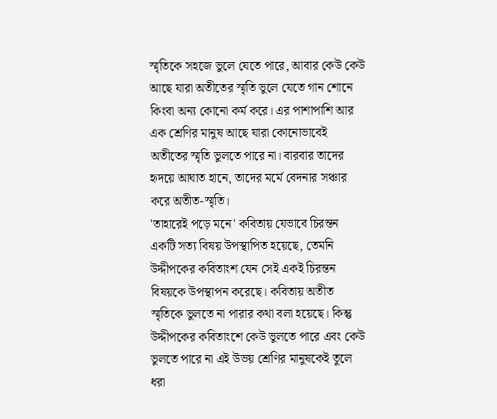স্মৃতিকে সহজে ভুলে যেতে পারে, আবার কেউ কেউ আছে যারা অতীতের স্মৃতি ভুলে যেতে গান শোনে কিংবা অন্য কোনো কর্ম করে। এর পাশাপাশি আর এক শ্রেণির মানুষ আছে যারা কোনোভাবেই অতীতের স্মৃতি ভুলতে পারে না। বারবার তাদের হৃদয়ে আঘাত হানে, তাদের মর্মে বেদনার সঞ্চার করে অতীত-স্মৃতি।
'তাহারেই পড়ে মনে' কবিতায় যেভাবে চিরন্তন একটি সত্য বিষয় উপস্থাপিত হয়েছে, তেমনি উদ্দীপকের কবিতাংশ যেন সেই একই চিরন্তন বিষয়কে উপস্থাপন করেছে। কবিতায় অতীত স্মৃতিকে ভুলতে না পারার কথা বলা হয়েছে। কিন্তু উদ্দীপকের কবিতাংশে কেউ ভুলতে পারে এবং কেউ ভুলতে পারে না এই উভয় শ্রেণির মানুষকেই তুলে ধরা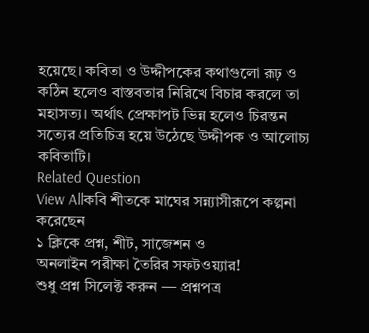হয়েছে। কবিতা ও উদ্দীপকের কথাগুলো রূঢ় ও কঠিন হলেও বাস্তবতার নিরিখে বিচার করলে তা মহাসত্য। অর্থাৎ প্রেক্ষাপট ভিন্ন হলেও চিরন্তন সত্যের প্রতিচিত্র হয়ে উঠেছে উদ্দীপক ও আলোচ্য কবিতাটি।
Related Question
View Allকবি শীতকে মাঘের সন্ন্যাসীরূপে কল্পনা করেছেন
১ ক্লিকে প্রশ্ন, শীট, সাজেশন ও
অনলাইন পরীক্ষা তৈরির সফটওয়্যার!
শুধু প্রশ্ন সিলেক্ট করুন — প্রশ্নপত্র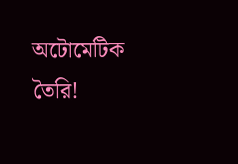অটোমেটিক তৈরি!